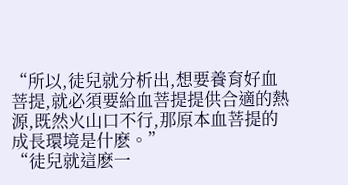“所以,徒兒就分析出,想要養育好血菩提,就必須要給血菩提提供合適的熱源,既然火山口不行,那原本血菩提的成長環境是什麽。”
“徒兒就這麽一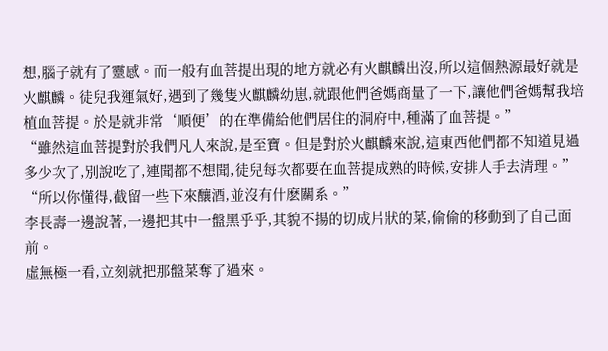想,腦子就有了靈感。而一般有血菩提出現的地方就必有火麒麟出沒,所以這個熱源最好就是火麒麟。徒兒我運氣好,遇到了幾隻火麒麟幼崽,就跟他們爸媽商量了一下,讓他們爸媽幫我培植血菩提。於是就非常‘順便’的在準備給他們居住的洞府中,種滿了血菩提。”
“雖然這血菩提對於我們凡人來說,是至寶。但是對於火麒麟來說,這東西他們都不知道見過多少次了,別說吃了,連聞都不想聞,徒兒每次都要在血菩提成熟的時候,安排人手去清理。”
“所以你懂得,截留一些下來釀酒,並沒有什麽關系。”
李長壽一邊說著,一邊把其中一盤黑乎乎,其貌不揚的切成片狀的菜,偷偷的移動到了自己面前。
虛無極一看,立刻就把那盤菜奪了過來。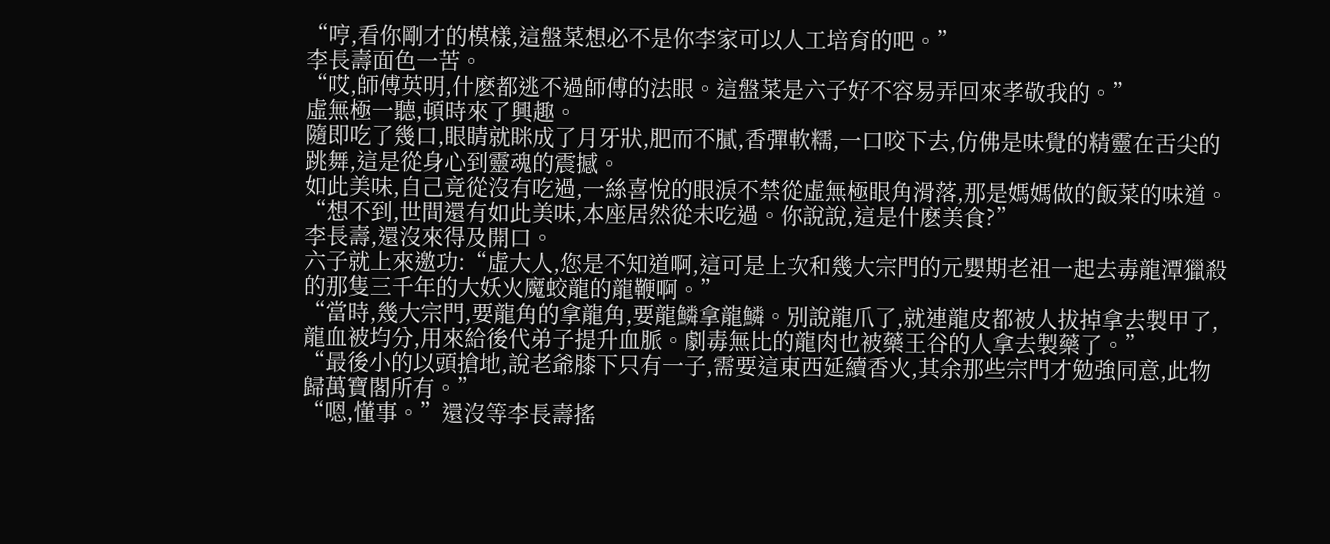“哼,看你剛才的模樣,這盤菜想必不是你李家可以人工培育的吧。”
李長壽面色一苦。
“哎,師傅英明,什麽都逃不過師傅的法眼。這盤菜是六子好不容易弄回來孝敬我的。”
虛無極一聽,頓時來了興趣。
隨即吃了幾口,眼睛就眯成了月牙狀,肥而不膩,香彈軟糯,一口咬下去,仿佛是味覺的精靈在舌尖的跳舞,這是從身心到靈魂的震撼。
如此美味,自己竟從沒有吃過,一絲喜悅的眼淚不禁從虛無極眼角滑落,那是媽媽做的飯菜的味道。
“想不到,世間還有如此美味,本座居然從未吃過。你說說,這是什麽美食?”
李長壽,還沒來得及開口。
六子就上來邀功:“虛大人,您是不知道啊,這可是上次和幾大宗門的元嬰期老祖一起去毒龍潭獵殺的那隻三千年的大妖火魔蛟龍的龍鞭啊。”
“當時,幾大宗門,要龍角的拿龍角,要龍鱗拿龍鱗。別說龍爪了,就連龍皮都被人拔掉拿去製甲了,龍血被均分,用來給後代弟子提升血脈。劇毒無比的龍肉也被藥王谷的人拿去製藥了。”
“最後小的以頭搶地,說老爺膝下只有一子,需要這東西延續香火,其余那些宗門才勉強同意,此物歸萬寶閣所有。”
“嗯,懂事。”還沒等李長壽搖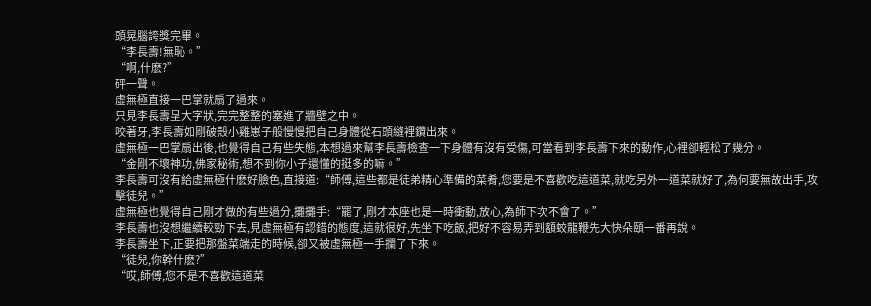頭晃腦誇獎完畢。
“李長壽!無恥。”
“啊,什麽?”
砰一聲。
虛無極直接一巴掌就扇了過來。
只見李長壽呈大字狀,完完整整的塞進了牆壁之中。
咬著牙,李長壽如剛破殼小雞崽子般慢慢把自己身體從石頭縫裡鑽出來。
虛無極一巴掌扇出後,也覺得自己有些失態,本想過來幫李長壽檢查一下身體有沒有受傷,可當看到李長壽下來的動作,心裡卻輕松了幾分。
“金剛不壞神功,佛家秘術,想不到你小子還懂的挺多的嘛。”
李長壽可沒有給虛無極什麽好臉色,直接道:“師傅,這些都是徒弟精心準備的菜肴,您要是不喜歡吃這道菜,就吃另外一道菜就好了,為何要無故出手,攻擊徒兒。”
虛無極也覺得自己剛才做的有些過分,攤攤手:“罷了,剛才本座也是一時衝動,放心,為師下次不會了。”
李長壽也沒想繼續較勁下去,見虛無極有認錯的態度,這就很好,先坐下吃飯,把好不容易弄到額蛟龍鞭先大快朵頤一番再說。
李長壽坐下,正要把那盤菜端走的時候,卻又被虛無極一手攔了下來。
“徒兒,你幹什麽?”
“哎,師傅,您不是不喜歡這道菜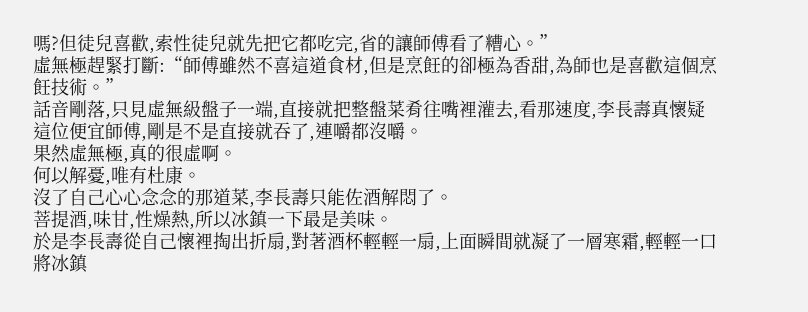嗎?但徒兒喜歡,索性徒兒就先把它都吃完,省的讓師傅看了糟心。”
虛無極趕緊打斷:“師傅雖然不喜這道食材,但是烹飪的卻極為香甜,為師也是喜歡這個烹飪技術。”
話音剛落,只見虛無級盤子一端,直接就把整盤菜肴往嘴裡灌去,看那速度,李長壽真懷疑這位便宜師傅,剛是不是直接就吞了,連嚼都沒嚼。
果然虛無極,真的很虛啊。
何以解憂,唯有杜康。
沒了自己心心念念的那道菜,李長壽只能佐酒解悶了。
菩提酒,味甘,性燥熱,所以冰鎮一下最是美味。
於是李長壽從自己懷裡掏出折扇,對著酒杯輕輕一扇,上面瞬間就凝了一層寒霜,輕輕一口將冰鎮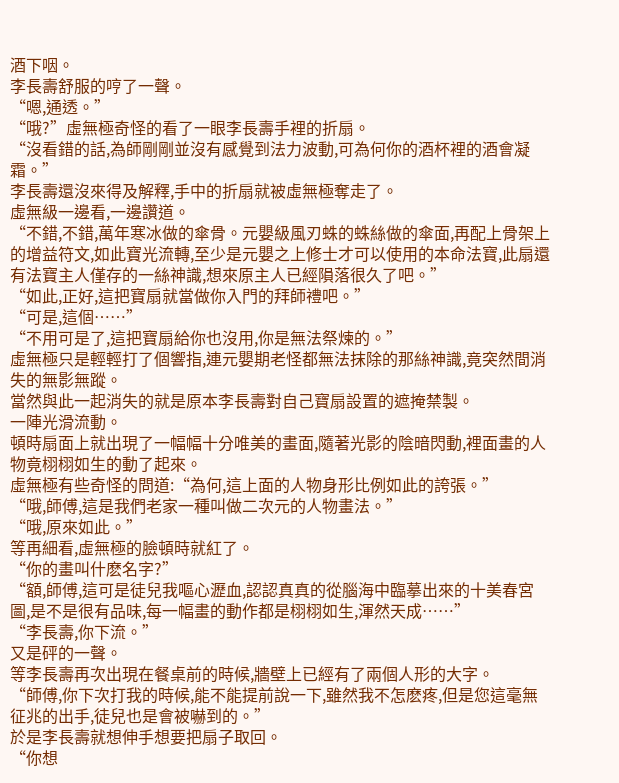酒下咽。
李長壽舒服的哼了一聲。
“嗯,通透。”
“哦?”虛無極奇怪的看了一眼李長壽手裡的折扇。
“沒看錯的話,為師剛剛並沒有感覺到法力波動,可為何你的酒杯裡的酒會凝霜。”
李長壽還沒來得及解釋,手中的折扇就被虛無極奪走了。
虛無級一邊看,一邊讚道。
“不錯,不錯,萬年寒冰做的傘骨。元嬰級風刃蛛的蛛絲做的傘面,再配上骨架上的增益符文,如此寶光流轉,至少是元嬰之上修士才可以使用的本命法寶,此扇還有法寶主人僅存的一絲神識,想來原主人已經隕落很久了吧。”
“如此,正好,這把寶扇就當做你入門的拜師禮吧。”
“可是,這個……”
“不用可是了,這把寶扇給你也沒用,你是無法祭煉的。”
虛無極只是輕輕打了個響指,連元嬰期老怪都無法抹除的那絲神識,竟突然間消失的無影無蹤。
當然與此一起消失的就是原本李長壽對自己寶扇設置的遮掩禁製。
一陣光滑流動。
頓時扇面上就出現了一幅幅十分唯美的畫面,隨著光影的陰暗閃動,裡面畫的人物竟栩栩如生的動了起來。
虛無極有些奇怪的問道:“為何,這上面的人物身形比例如此的誇張。”
“哦,師傅,這是我們老家一種叫做二次元的人物畫法。”
“哦,原來如此。”
等再細看,虛無極的臉頓時就紅了。
“你的畫叫什麽名字?”
“額,師傅,這可是徒兒我嘔心瀝血,認認真真的從腦海中臨摹出來的十美春宮圖,是不是很有品味,每一幅畫的動作都是栩栩如生,渾然天成……”
“李長壽,你下流。”
又是砰的一聲。
等李長壽再次出現在餐桌前的時候,牆壁上已經有了兩個人形的大字。
“師傅,你下次打我的時候,能不能提前說一下,雖然我不怎麽疼,但是您這毫無征兆的出手,徒兒也是會被嚇到的。”
於是李長壽就想伸手想要把扇子取回。
“你想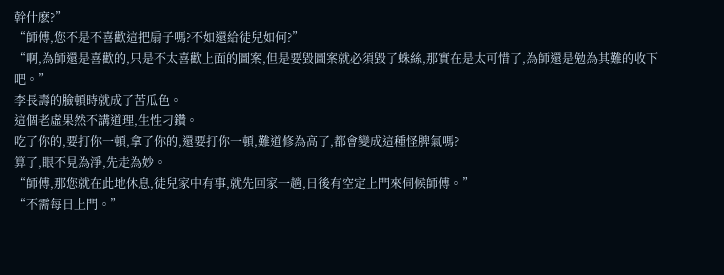幹什麽?”
“師傅,您不是不喜歡這把扇子嗎?不如還給徒兒如何?”
“啊,為師還是喜歡的,只是不太喜歡上面的圖案,但是要毀圖案就必須毀了蛛絲,那實在是太可惜了,為師還是勉為其難的收下吧。”
李長壽的臉頓時就成了苦瓜色。
這個老虛果然不講道理,生性刁鑽。
吃了你的,要打你一頓,拿了你的,還要打你一頓,難道修為高了,都會變成這種怪脾氣嗎?
算了,眼不見為淨,先走為妙。
“師傅,那您就在此地休息,徒兒家中有事,就先回家一趟,日後有空定上門來伺候師傅。”
“不需每日上門。”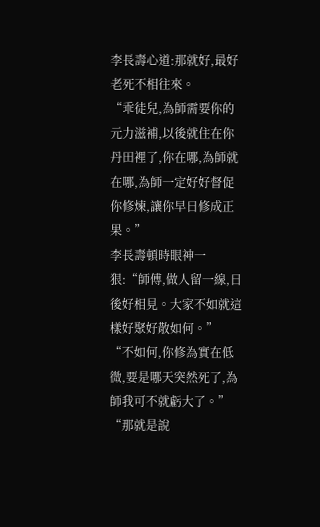李長壽心道:那就好,最好老死不相往來。
“乖徒兒,為師需要你的元力滋補,以後就住在你丹田裡了,你在哪,為師就在哪,為師一定好好督促你修煉,讓你早日修成正果。”
李長壽頓時眼神一狠:“師傅,做人留一線,日後好相見。大家不如就這樣好聚好散如何。”
“不如何,你修為實在低微,要是哪天突然死了,為師我可不就虧大了。”
“那就是說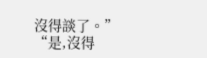沒得談了。”
“是,沒得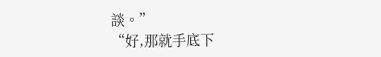談。”
“好,那就手底下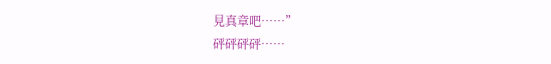見真章吧……”
砰砰砰砰……